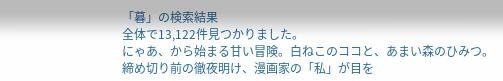「暮」の検索結果
全体で13,122件見つかりました。
にゃあ、から始まる甘い冒険。白ねこのココと、あまい森のひみつ。
締め切り前の徹夜明け、漫画家の「私」が目を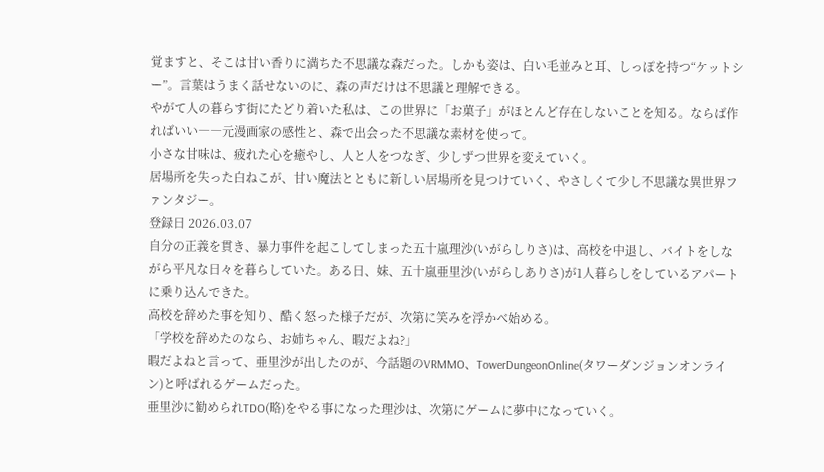覚ますと、そこは甘い香りに満ちた不思議な森だった。しかも姿は、白い毛並みと耳、しっぽを持つ“ケットシー”。言葉はうまく話せないのに、森の声だけは不思議と理解できる。
やがて人の暮らす街にたどり着いた私は、この世界に「お菓子」がほとんど存在しないことを知る。ならば作ればいい――元漫画家の感性と、森で出会った不思議な素材を使って。
小さな甘味は、疲れた心を癒やし、人と人をつなぎ、少しずつ世界を変えていく。
居場所を失った白ねこが、甘い魔法とともに新しい居場所を見つけていく、やさしくて少し不思議な異世界ファンタジー。
登録日 2026.03.07
自分の正義を貫き、暴力事件を起こしてしまった五十嵐理沙(いがらしりさ)は、高校を中退し、バイトをしながら平凡な日々を暮らしていた。ある日、妹、五十嵐亜里沙(いがらしありさ)が1人暮らしをしているアパートに乗り込んできた。
高校を辞めた事を知り、酷く怒った様子だが、次第に笑みを浮かべ始める。
「学校を辞めたのなら、お姉ちゃん、暇だよね?」
暇だよねと言って、亜里沙が出したのが、今話題のVRMMO、TowerDungeonOnline(タワーダンジョンオンライン)と呼ばれるゲームだった。
亜里沙に勧められTDO(略)をやる事になった理沙は、次第にゲームに夢中になっていく。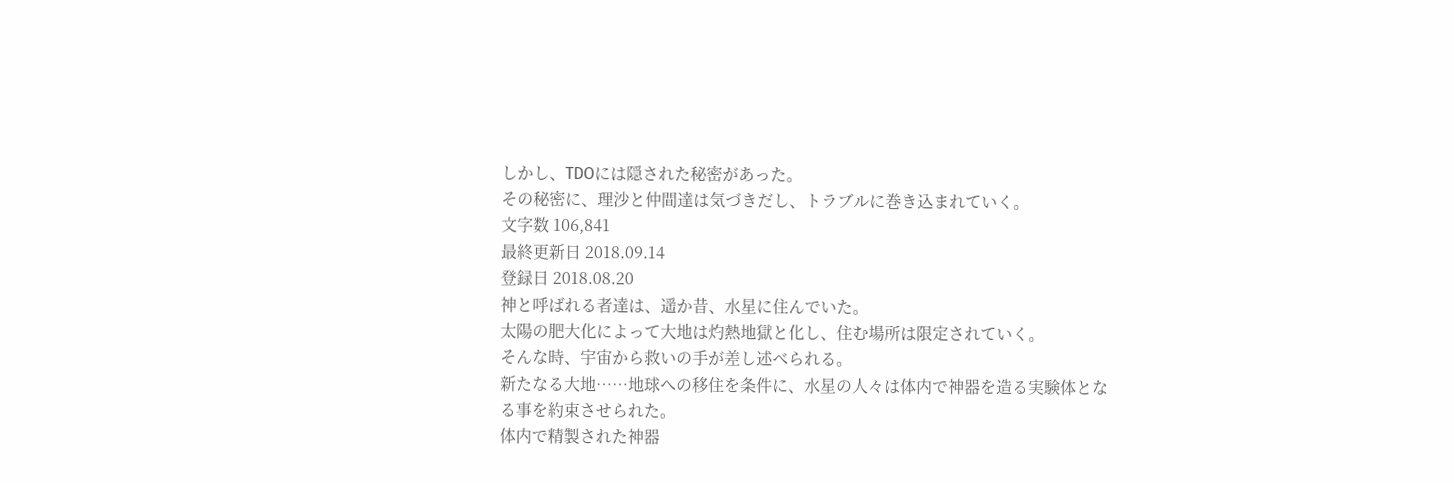しかし、TDOには隠された秘密があった。
その秘密に、理沙と仲間達は気づきだし、トラブルに巻き込まれていく。
文字数 106,841
最終更新日 2018.09.14
登録日 2018.08.20
神と呼ばれる者達は、遥か昔、水星に住んでいた。
太陽の肥大化によって大地は灼熱地獄と化し、住む場所は限定されていく。
そんな時、宇宙から救いの手が差し述べられる。
新たなる大地……地球への移住を条件に、水星の人々は体内で神器を造る実験体となる事を約束させられた。
体内で精製された神器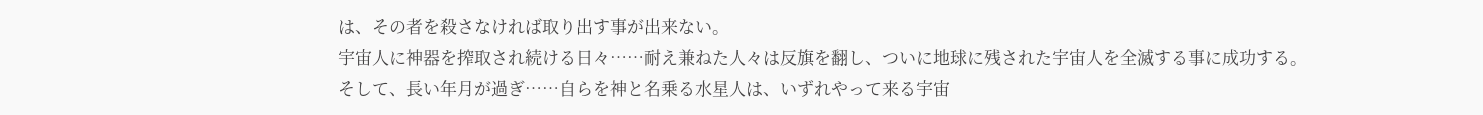は、その者を殺さなければ取り出す事が出来ない。
宇宙人に神器を搾取され続ける日々……耐え兼ねた人々は反旗を翻し、ついに地球に残された宇宙人を全滅する事に成功する。
そして、長い年月が過ぎ……自らを神と名乗る水星人は、いずれやって来る宇宙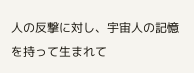人の反撃に対し、宇宙人の記憶を持って生まれて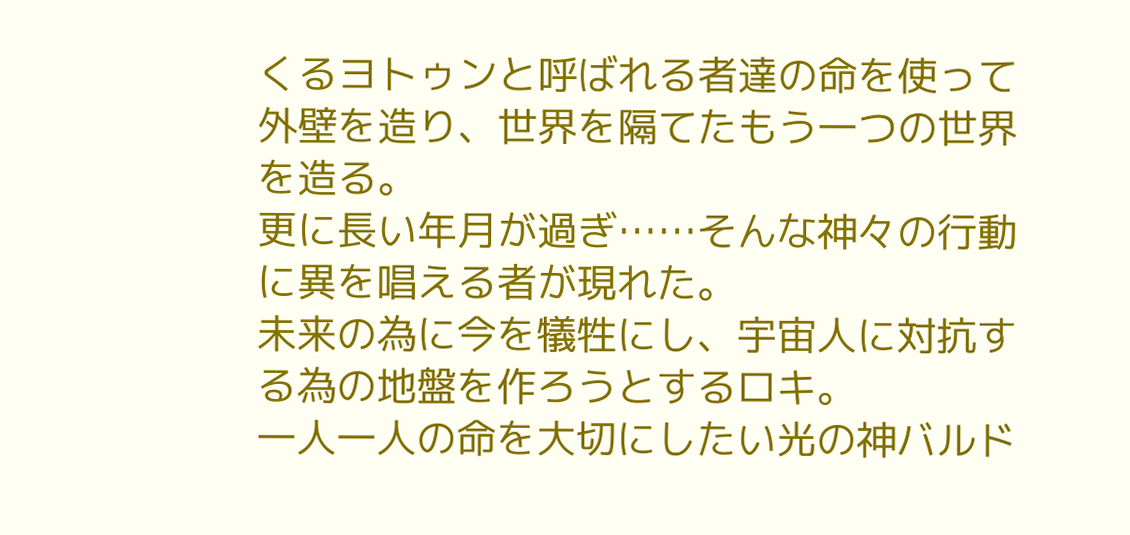くるヨトゥンと呼ばれる者達の命を使って外壁を造り、世界を隔てたもう一つの世界を造る。
更に長い年月が過ぎ……そんな神々の行動に異を唱える者が現れた。
未来の為に今を犠牲にし、宇宙人に対抗する為の地盤を作ろうとするロキ。
一人一人の命を大切にしたい光の神バルド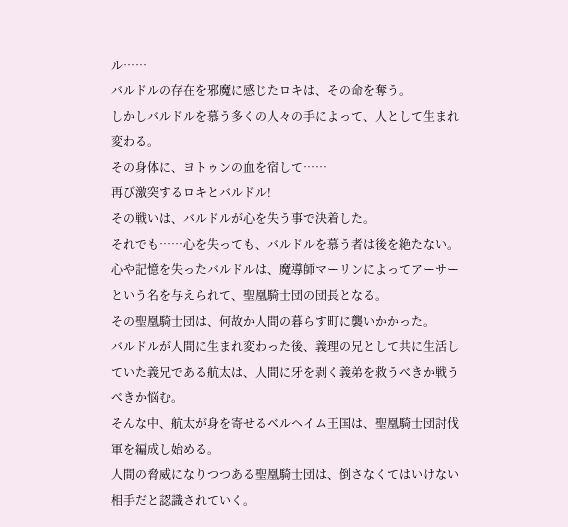ル……
バルドルの存在を邪魔に感じたロキは、その命を奪う。
しかしバルドルを慕う多くの人々の手によって、人として生まれ変わる。
その身体に、ヨトゥンの血を宿して……
再び激突するロキとバルドル!
その戦いは、バルドルが心を失う事で決着した。
それでも……心を失っても、バルドルを慕う者は後を絶たない。
心や記憶を失ったバルドルは、魔導師マーリンによってアーサーという名を与えられて、聖凰騎士団の団長となる。
その聖凰騎士団は、何故か人間の暮らす町に襲いかかった。
バルドルが人間に生まれ変わった後、義理の兄として共に生活していた義兄である航太は、人間に牙を剥く義弟を救うべきか戦うべきか悩む。
そんな中、航太が身を寄せるベルヘイム王国は、聖凰騎士団討伐軍を編成し始める。
人間の脅威になりつつある聖凰騎士団は、倒さなくてはいけない相手だと認識されていく。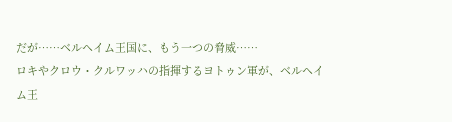だが……ベルヘイム王国に、もう一つの脅威……
ロキやクロウ・クルワッハの指揮するヨトゥン軍が、ベルヘイム王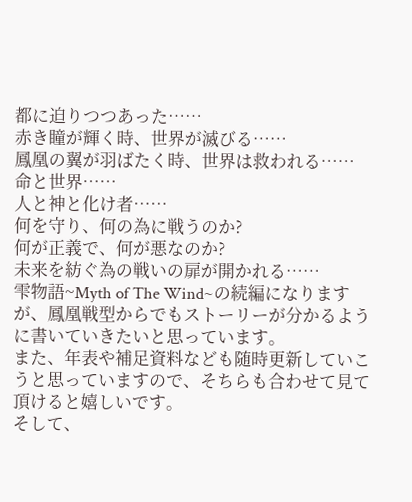都に迫りつつあった……
赤き瞳が輝く時、世界が滅びる……
鳳凰の翼が羽ばたく時、世界は救われる……
命と世界……
人と神と化け者……
何を守り、何の為に戦うのか?
何が正義で、何が悪なのか?
未来を紡ぐ為の戦いの扉が開かれる……
雫物語~Myth of The Wind~の続編になりますが、鳳凰戦型からでもストーリーが分かるように書いていきたいと思っています。
また、年表や補足資料なども随時更新していこうと思っていますので、そちらも合わせて見て頂けると嬉しいです。
そして、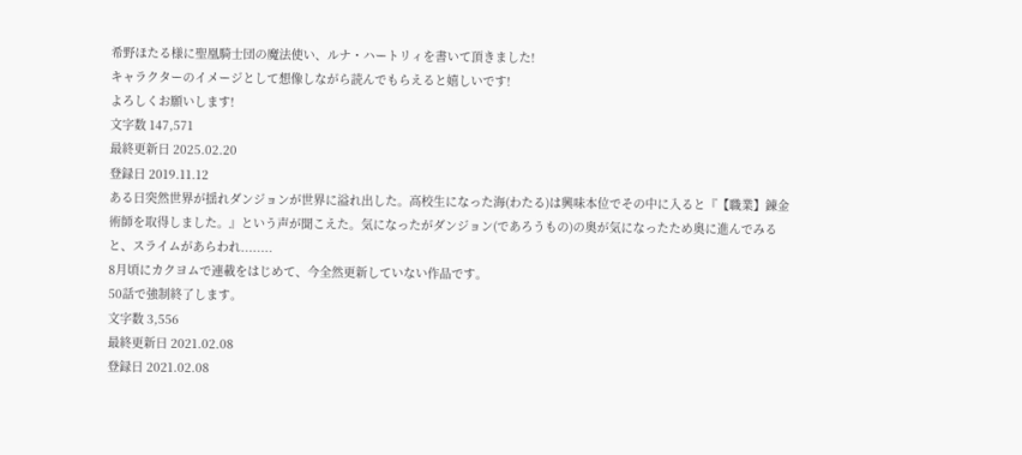希野ほたる様に聖凰騎士団の魔法使い、ルナ・ハートリィを書いて頂きました!
キャラクターのイメージとして想像しながら読んでもらえると嬉しいです!
よろしくお願いします!
文字数 147,571
最終更新日 2025.02.20
登録日 2019.11.12
ある日突然世界が揺れダンジョンが世界に溢れ出した。高校生になった海(わたる)は興味本位でその中に入ると『【職業】錬金術師を取得しました。』という声が聞こえた。気になったがダンジョン(であろうもの)の奥が気になったため奥に進んでみると、スライムがあらわれ........
8月頃にカクヨムで連載をはじめて、今全然更新していない作品です。
50話で強制終了します。
文字数 3,556
最終更新日 2021.02.08
登録日 2021.02.08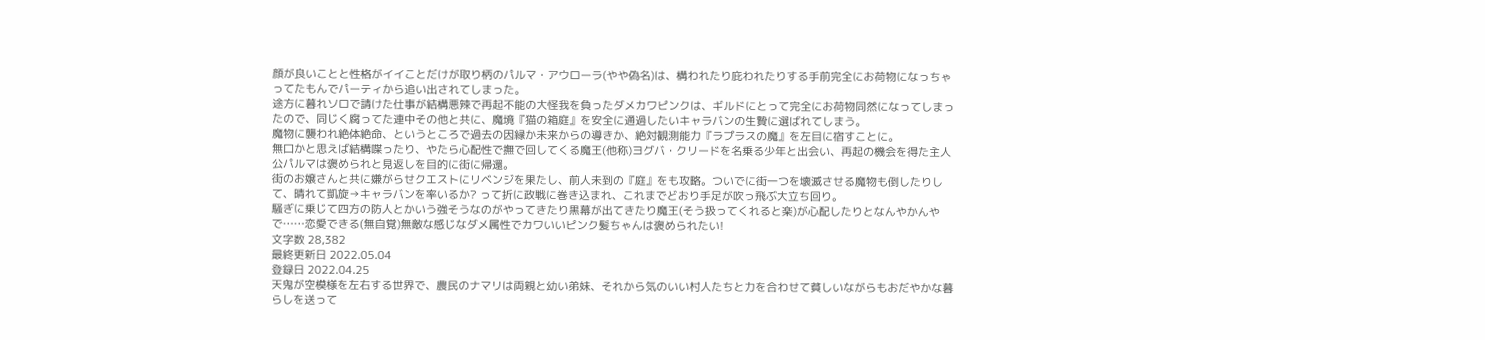顔が良いことと性格がイイことだけが取り柄のパルマ・アウローラ(やや偽名)は、構われたり庇われたりする手前完全にお荷物になっちゃってたもんでパーティから追い出されてしまった。
途方に暮れソロで請けた仕事が結構悪辣で再起不能の大怪我を負ったダメカワピンクは、ギルドにとって完全にお荷物同然になってしまったので、同じく腐ってた連中その他と共に、魔境『猫の箱庭』を安全に通過したいキャラバンの生贄に選ばれてしまう。
魔物に襲われ絶体絶命、というところで過去の因縁か未来からの導きか、絶対観測能力『ラプラスの魔』を左目に宿すことに。
無口かと思えば結構喋ったり、やたら心配性で撫で回してくる魔王(他称)ヨグバ・クリードを名乗る少年と出会い、再起の機会を得た主人公パルマは褒められと見返しを目的に街に帰還。
街のお嬢さんと共に嫌がらせクエストにリベンジを果たし、前人未到の『庭』をも攻略。ついでに街一つを壊滅させる魔物も倒したりして、晴れて凱旋→キャラバンを率いるか? って折に政戦に巻き込まれ、これまでどおり手足が吹っ飛ぶ大立ち回り。
騒ぎに乗じて四方の防人とかいう強そうなのがやってきたり黒幕が出てきたり魔王(そう扱ってくれると楽)が心配したりとなんやかんやで……恋愛できる(無自覚)無敵な感じなダメ属性でカワいいピンク髪ちゃんは褒められたい!
文字数 28,382
最終更新日 2022.05.04
登録日 2022.04.25
天鬼が空模様を左右する世界で、農民のナマリは両親と幼い弟妹、それから気のいい村人たちと力を合わせて貧しいながらもおだやかな暮らしを送って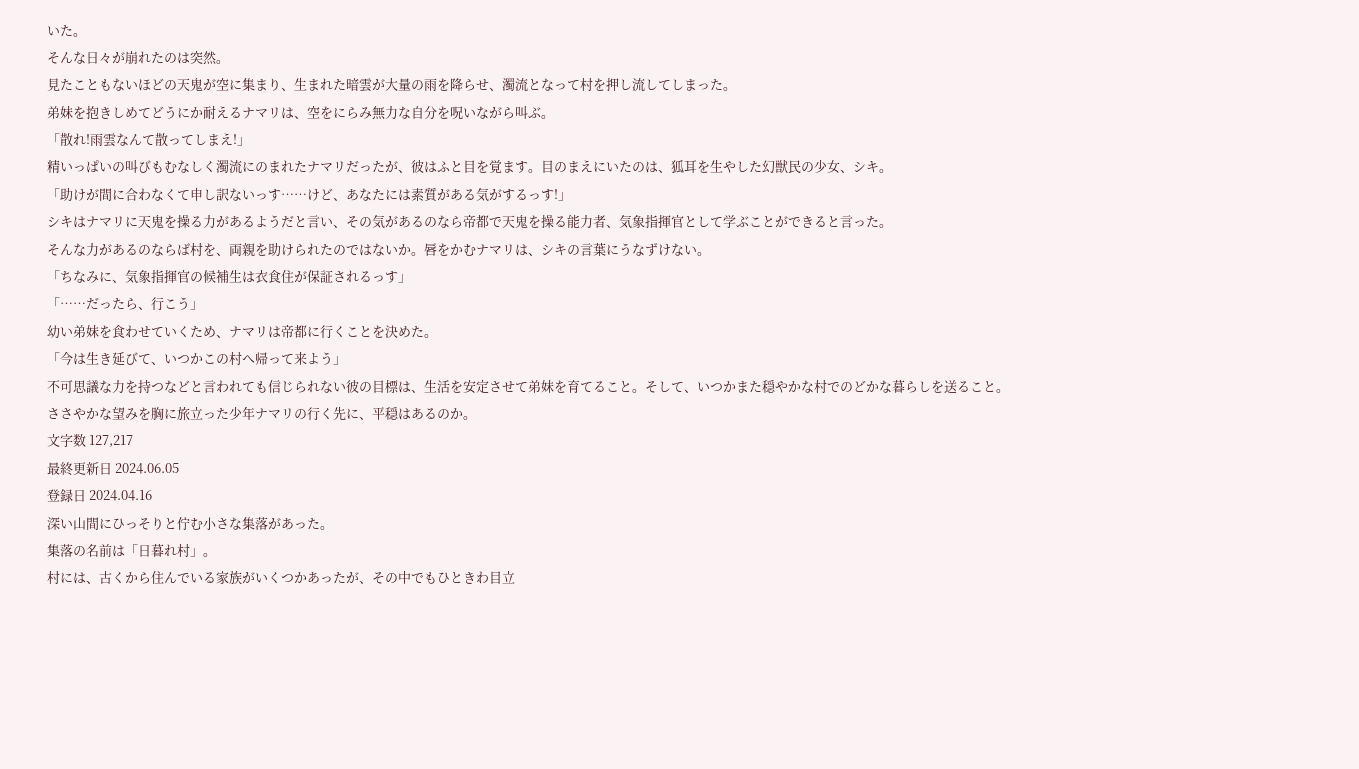いた。
そんな日々が崩れたのは突然。
見たこともないほどの天鬼が空に集まり、生まれた暗雲が大量の雨を降らせ、濁流となって村を押し流してしまった。
弟妹を抱きしめてどうにか耐えるナマリは、空をにらみ無力な自分を呪いながら叫ぶ。
「散れ!雨雲なんて散ってしまえ!」
精いっぱいの叫びもむなしく濁流にのまれたナマリだったが、彼はふと目を覚ます。目のまえにいたのは、狐耳を生やした幻獣民の少女、シキ。
「助けが間に合わなくて申し訳ないっす……けど、あなたには素質がある気がするっす!」
シキはナマリに天鬼を操る力があるようだと言い、その気があるのなら帝都で天鬼を操る能力者、気象指揮官として学ぶことができると言った。
そんな力があるのならば村を、両親を助けられたのではないか。唇をかむナマリは、シキの言葉にうなずけない。
「ちなみに、気象指揮官の候補生は衣食住が保証されるっす」
「……だったら、行こう」
幼い弟妹を食わせていくため、ナマリは帝都に行くことを決めた。
「今は生き延びて、いつかこの村へ帰って来よう」
不可思議な力を持つなどと言われても信じられない彼の目標は、生活を安定させて弟妹を育てること。そして、いつかまた穏やかな村でのどかな暮らしを送ること。
ささやかな望みを胸に旅立った少年ナマリの行く先に、平穏はあるのか。
文字数 127,217
最終更新日 2024.06.05
登録日 2024.04.16
深い山間にひっそりと佇む小さな集落があった。
集落の名前は「日暮れ村」。
村には、古くから住んでいる家族がいくつかあったが、その中でもひときわ目立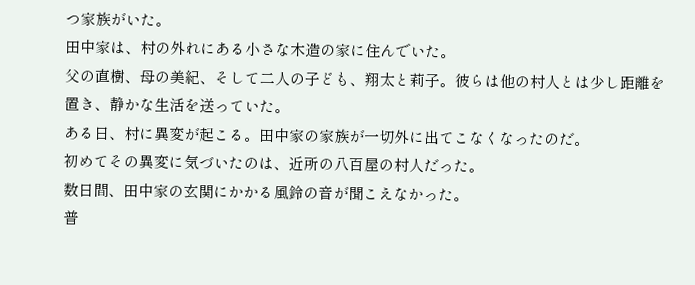つ家族がいた。
田中家は、村の外れにある小さな木造の家に住んでいた。
父の直樹、母の美紀、そして二人の子ども、翔太と莉子。彼らは他の村人とは少し距離を置き、静かな生活を送っていた。
ある日、村に異変が起こる。田中家の家族が一切外に出てこなくなったのだ。
初めてその異変に気づいたのは、近所の八百屋の村人だった。
数日間、田中家の玄関にかかる風鈴の音が聞こえなかった。
普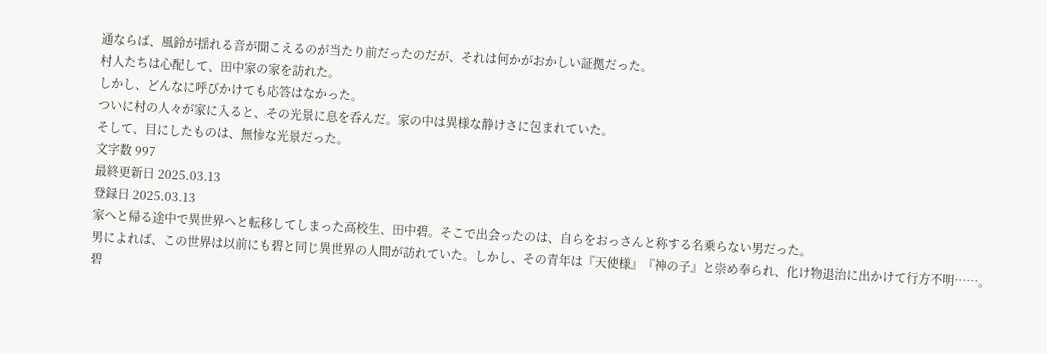通ならば、風鈴が揺れる音が聞こえるのが当たり前だったのだが、それは何かがおかしい証拠だった。
村人たちは心配して、田中家の家を訪れた。
しかし、どんなに呼びかけても応答はなかった。
ついに村の人々が家に入ると、その光景に息を呑んだ。家の中は異様な静けさに包まれていた。
そして、目にしたものは、無惨な光景だった。
文字数 997
最終更新日 2025.03.13
登録日 2025.03.13
家へと帰る途中で異世界へと転移してしまった高校生、田中碧。そこで出会ったのは、自らをおっさんと称する名乗らない男だった。
男によれば、この世界は以前にも碧と同じ異世界の人間が訪れていた。しかし、その青年は『天使様』『神の子』と崇め奉られ、化け物退治に出かけて行方不明……。
碧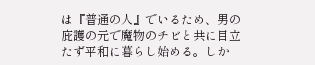は『普通の人』でいるため、男の庇護の元で魔物のチビと共に目立たず平和に暮らし始める。しか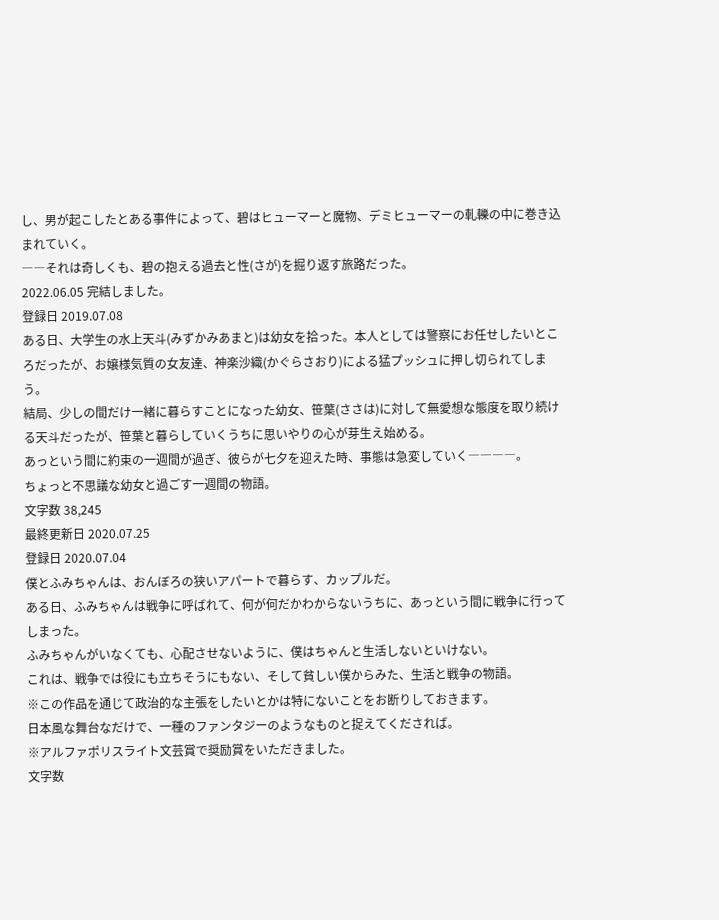し、男が起こしたとある事件によって、碧はヒューマーと魔物、デミヒューマーの軋轢の中に巻き込まれていく。
――それは奇しくも、碧の抱える過去と性(さが)を掘り返す旅路だった。
2022.06.05 完結しました。
登録日 2019.07.08
ある日、大学生の水上天斗(みずかみあまと)は幼女を拾った。本人としては警察にお任せしたいところだったが、お嬢様気質の女友達、神楽沙織(かぐらさおり)による猛プッシュに押し切られてしまう。
結局、少しの間だけ一緒に暮らすことになった幼女、笹葉(ささは)に対して無愛想な態度を取り続ける天斗だったが、笹葉と暮らしていくうちに思いやりの心が芽生え始める。
あっという間に約束の一週間が過ぎ、彼らが七夕を迎えた時、事態は急変していく――――。
ちょっと不思議な幼女と過ごす一週間の物語。
文字数 38,245
最終更新日 2020.07.25
登録日 2020.07.04
僕とふみちゃんは、おんぼろの狭いアパートで暮らす、カップルだ。
ある日、ふみちゃんは戦争に呼ばれて、何が何だかわからないうちに、あっという間に戦争に行ってしまった。
ふみちゃんがいなくても、心配させないように、僕はちゃんと生活しないといけない。
これは、戦争では役にも立ちそうにもない、そして貧しい僕からみた、生活と戦争の物語。
※この作品を通じて政治的な主張をしたいとかは特にないことをお断りしておきます。
日本風な舞台なだけで、一種のファンタジーのようなものと捉えてくだされば。
※アルファポリスライト文芸賞で奨励賞をいただきました。
文字数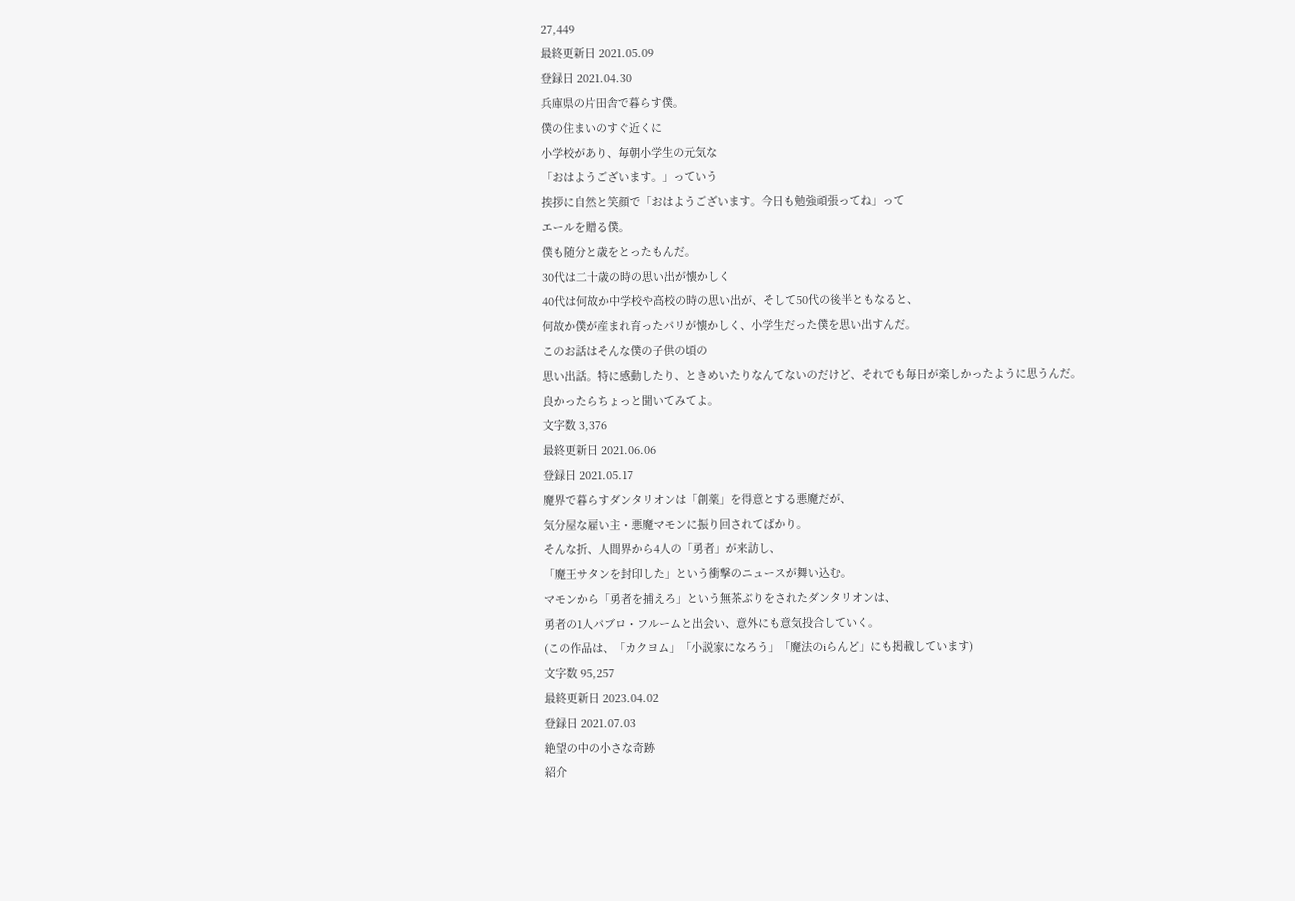27,449
最終更新日 2021.05.09
登録日 2021.04.30
兵庫県の片田舎で暮らす僕。
僕の住まいのすぐ近くに
小学校があり、毎朝小学生の元気な
「おはようございます。」っていう
挨拶に自然と笑顔で「おはようございます。今日も勉強頑張ってね」って
エールを贈る僕。
僕も随分と歳をとったもんだ。
30代は二十歳の時の思い出が懐かしく
40代は何故か中学校や高校の時の思い出が、そして50代の後半ともなると、
何故か僕が産まれ育ったパリが懐かしく、小学生だった僕を思い出すんだ。
このお話はそんな僕の子供の頃の
思い出話。特に感動したり、ときめいたりなんてないのだけど、それでも毎日が楽しかったように思うんだ。
良かったらちょっと聞いてみてよ。
文字数 3,376
最終更新日 2021.06.06
登録日 2021.05.17
魔界で暮らすダンタリオンは「創薬」を得意とする悪魔だが、
気分屋な雇い主・悪魔マモンに振り回されてばかり。
そんな折、人間界から4人の「勇者」が来訪し、
「魔王サタンを封印した」という衝撃のニュースが舞い込む。
マモンから「勇者を捕えろ」という無茶ぶりをされたダンタリオンは、
勇者の1人パブロ・フルームと出会い、意外にも意気投合していく。
(この作品は、「カクヨム」「小説家になろう」「魔法のiらんど」にも掲載しています)
文字数 95,257
最終更新日 2023.04.02
登録日 2021.07.03
絶望の中の小さな奇跡
紹介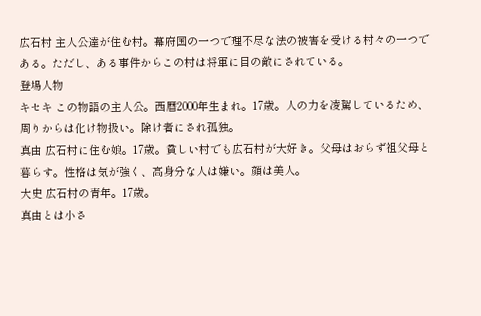広石村 主人公達が住む村。幕府国の一つで理不尽な法の被害を受ける村々の一つである。ただし、ある事件からこの村は将軍に目の敵にされている。
登場人物
キセキ この物語の主人公。西暦2000年生まれ。17歳。人の力を凌駕しているため、周りからは化け物扱い。除け者にされ孤独。
真由 広石村に住む娘。17歳。貧しい村でも広石村が大好き。父母はおらず祖父母と暮らす。性格は気が強く、高身分な人は嫌い。顔は美人。
大史 広石村の青年。17歳。
真由とは小さ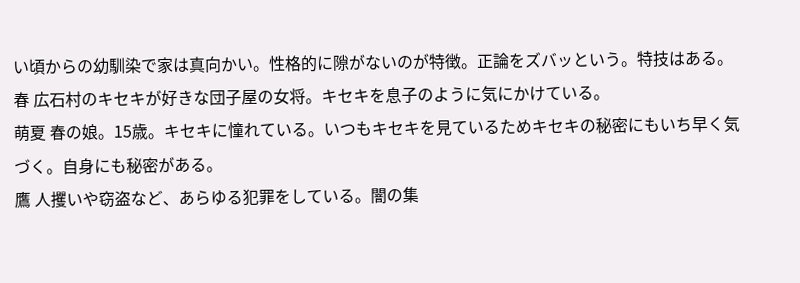い頃からの幼馴染で家は真向かい。性格的に隙がないのが特徴。正論をズバッという。特技はある。
春 広石村のキセキが好きな団子屋の女将。キセキを息子のように気にかけている。
萌夏 春の娘。15歳。キセキに憧れている。いつもキセキを見ているためキセキの秘密にもいち早く気づく。自身にも秘密がある。
鷹 人攫いや窃盗など、あらゆる犯罪をしている。闇の集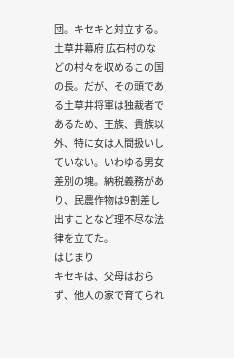団。キセキと対立する。
土草井幕府 広石村のなどの村々を収めるこの国の長。だが、その頭である土草井将軍は独裁者であるため、王族、貴族以外、特に女は人間扱いしていない。いわゆる男女差別の塊。納税義務があり、民農作物は9割差し出すことなど理不尽な法律を立てた。
はじまり
キセキは、父母はおらず、他人の家で育てられ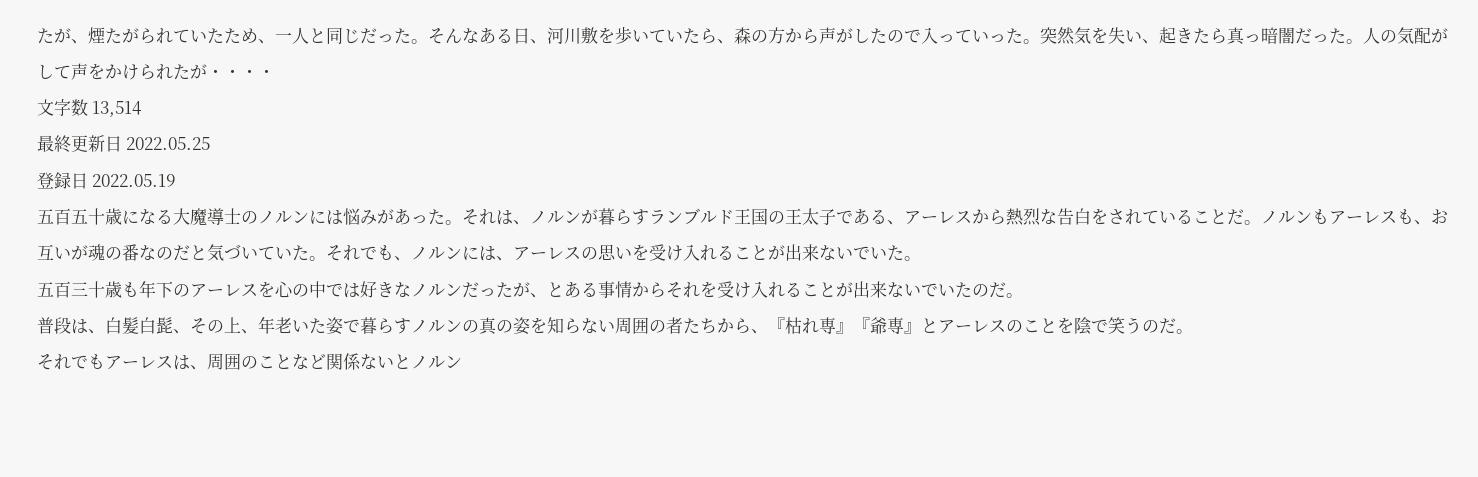たが、煙たがられていたため、一人と同じだった。そんなある日、河川敷を歩いていたら、森の方から声がしたので入っていった。突然気を失い、起きたら真っ暗闇だった。人の気配がして声をかけられたが・・・・
文字数 13,514
最終更新日 2022.05.25
登録日 2022.05.19
五百五十歳になる大魔導士のノルンには悩みがあった。それは、ノルンが暮らすランブルド王国の王太子である、アーレスから熱烈な告白をされていることだ。ノルンもアーレスも、お互いが魂の番なのだと気づいていた。それでも、ノルンには、アーレスの思いを受け入れることが出来ないでいた。
五百三十歳も年下のアーレスを心の中では好きなノルンだったが、とある事情からそれを受け入れることが出来ないでいたのだ。
普段は、白髪白髭、その上、年老いた姿で暮らすノルンの真の姿を知らない周囲の者たちから、『枯れ専』『爺専』とアーレスのことを陰で笑うのだ。
それでもアーレスは、周囲のことなど関係ないとノルン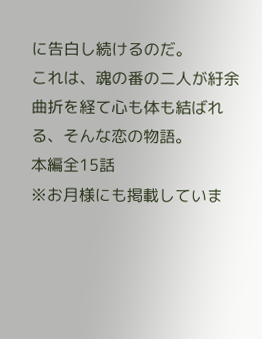に告白し続けるのだ。
これは、魂の番の二人が紆余曲折を経て心も体も結ばれる、そんな恋の物語。
本編全15話
※お月様にも掲載していま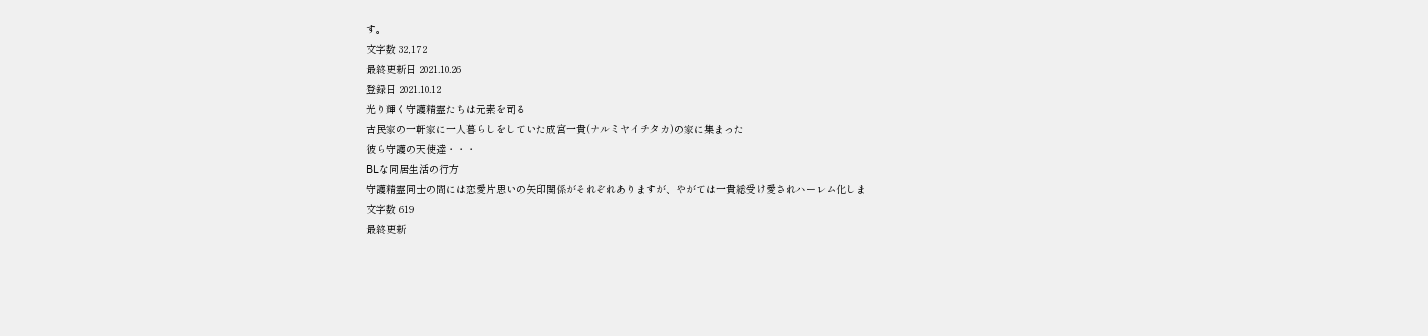す。
文字数 32,172
最終更新日 2021.10.26
登録日 2021.10.12
光り輝く守護精霊たちは元素を司る
古民家の一軒家に一人暮らしをしていた成宮一貴(ナルミヤイチタカ)の家に集まった
彼ら守護の天使達・・・
BLな同居生活の行方
守護精霊同士の間には恋愛片思いの矢印関係がそれぞれありますが、やがては一貴総受け愛されハーレム化しま
文字数 619
最終更新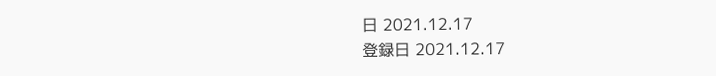日 2021.12.17
登録日 2021.12.17